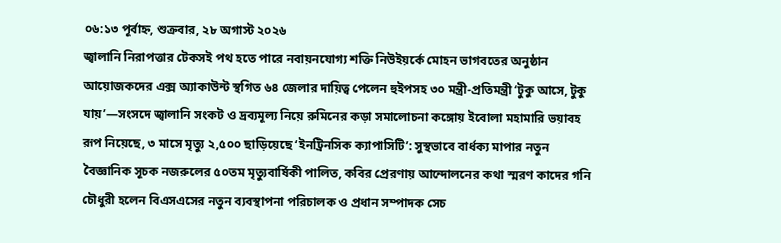০৬:১৩ পূর্বাহ্ন, শুক্রবার, ২৮ অগাস্ট ২০২৬
জ্বালানি নিরাপত্তার টেকসই পথ হতে পারে নবায়নযোগ্য শক্তি নিউইয়র্কে মোহন ভাগবতের অনুষ্ঠান আয়োজকদের এক্স অ্যাকাউন্ট স্থগিত ৬৪ জেলার দায়িত্ব পেলেন হুইপসহ ৩০ মন্ত্রী-প্রতিমন্ত্রী ‘টুকু আসে, টুকু যায়’—সংসদে জ্বালানি সংকট ও দ্রব্যমূল্য নিয়ে রুমিনের কড়া সমালোচনা কঙ্গোয় ইবোলা মহামারি ভয়াবহ রূপ নিয়েছে, ৩ মাসে মৃত্যু ২,৫০০ ছাড়িয়েছে ‘ইনট্রিনসিক ক্যাপাসিটি’: সুস্থভাবে বার্ধক্য মাপার নতুন বৈজ্ঞানিক সূচক নজরুলের ৫০তম মৃত্যুবার্ষিকী পালিত, কবির প্রেরণায় আন্দোলনের কথা স্মরণ কাদের গনি চৌধুরী হলেন বিএসএসের নতুন ব্যবস্থাপনা পরিচালক ও প্রধান সম্পাদক সেচ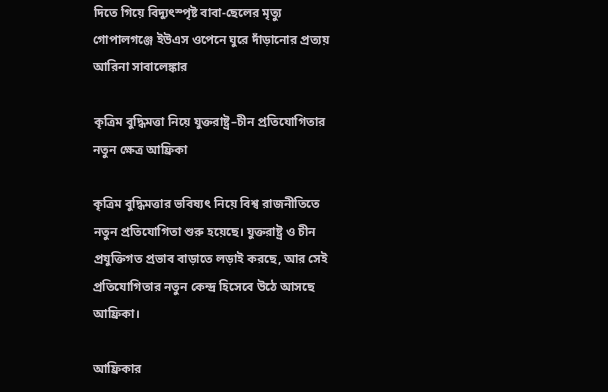দিতে গিয়ে বিদ্যুৎস্পৃষ্ট বাবা-ছেলের মৃত্যু গোপালগঞ্জে ইউএস ওপেনে ঘুরে দাঁড়ানোর প্রত্যয় আরিনা সাবালেঙ্কার

কৃত্রিম বুদ্ধিমত্তা নিয়ে যুক্তরাষ্ট্র–চীন প্রতিযোগিতার নতুন ক্ষেত্র আফ্রিকা

কৃত্রিম বুদ্ধিমত্তার ভবিষ্যৎ নিয়ে বিশ্ব রাজনীতিতে নতুন প্রতিযোগিতা শুরু হয়েছে। যুক্তরাষ্ট্র ও চীন প্রযুক্তিগত প্রভাব বাড়াতে লড়াই করছে, আর সেই প্রতিযোগিতার নতুন কেন্দ্র হিসেবে উঠে আসছে আফ্রিকা।

আফ্রিকার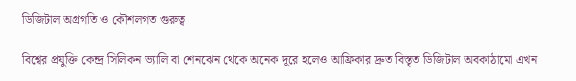ডিজিটাল অগ্রগতি ও কৌশলগত গুরুত্ব

বিশ্বের প্রযুক্তি কেন্দ্র সিলিকন ভ্যালি বা শেনঝেন থেকে অনেক দূরে হলেও আফ্রিকার দ্রুত বিস্তৃত ডিজিটাল অবকাঠামো এখন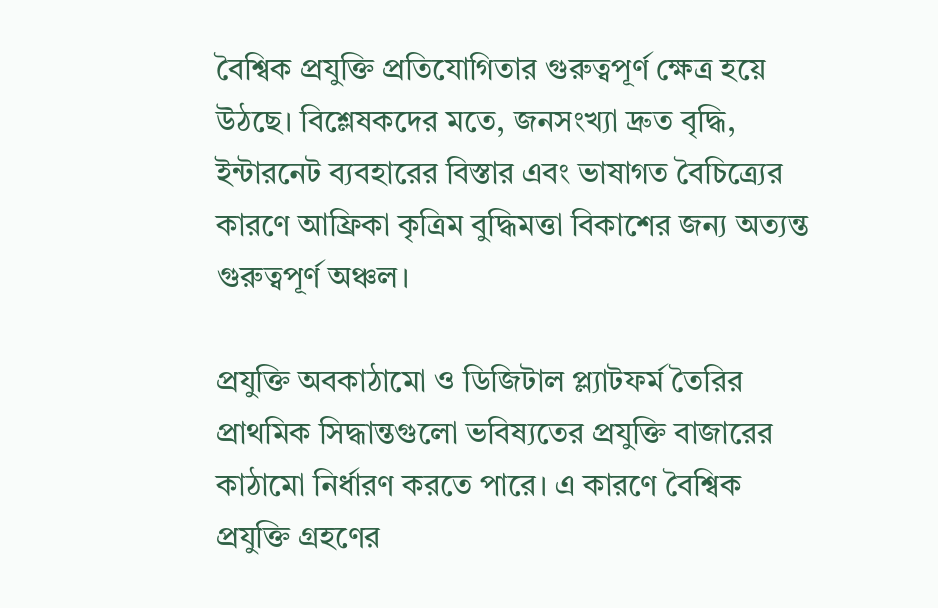বৈশ্বিক প্রযুক্তি প্রতিযোগিতার গুরুত্বপূর্ণ ক্ষেত্র হয়ে উঠছে। বিশ্লেষকদের মতে, জনসংখ্যা দ্রুত বৃদ্ধি, ইন্টারনেট ব্যবহারের বিস্তার এবং ভাষাগত বৈচিত্র্যের কারণে আফ্রিকা কৃত্রিম বুদ্ধিমত্তা বিকাশের জন্য অত্যন্ত গুরুত্বপূর্ণ অঞ্চল।

প্রযুক্তি অবকাঠামো ও ডিজিটাল প্ল্যাটফর্ম তৈরির প্রাথমিক সিদ্ধান্তগুলো ভবিষ্যতের প্রযুক্তি বাজারের কাঠামো নির্ধারণ করতে পারে। এ কারণে বৈশ্বিক প্রযুক্তি গ্রহণের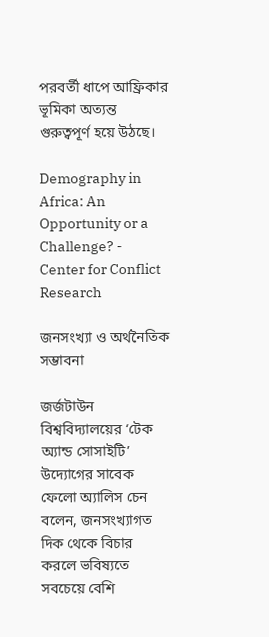পরবর্তী ধাপে আফ্রিকার ভূমিকা অত্যন্ত গুরুত্বপূর্ণ হয়ে উঠছে।

Demography in Africa: An Opportunity or a Challenge? - Center for Conflict  Research

জনসংখ্যা ও অর্থনৈতিক সম্ভাবনা

জর্জটাউন বিশ্ববিদ্যালয়ের ‘টেক অ্যান্ড সোসাইটি’ উদ্যোগের সাবেক ফেলো অ্যালিস চেন বলেন, জনসংখ্যাগত দিক থেকে বিচার করলে ভবিষ্যতে সবচেয়ে বেশি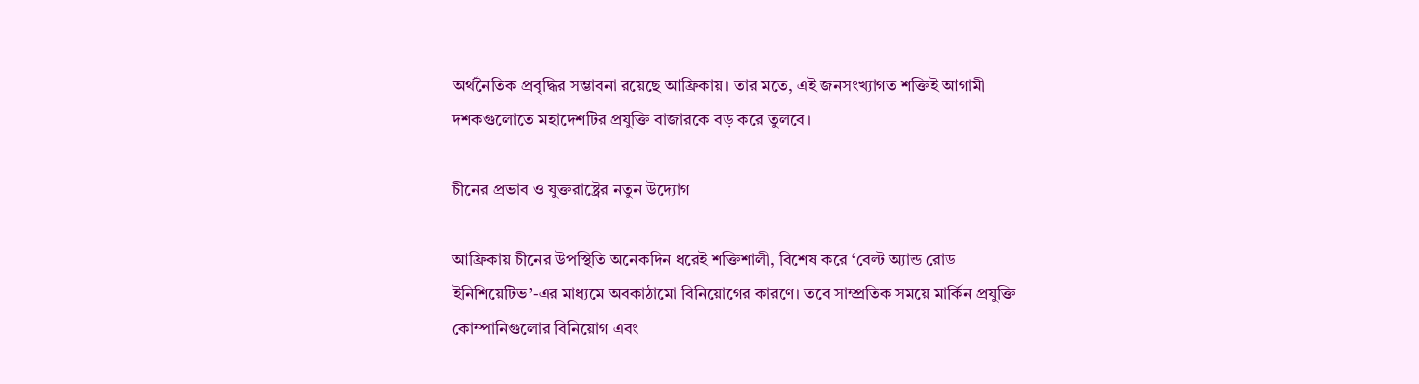অর্থনৈতিক প্রবৃদ্ধির সম্ভাবনা রয়েছে আফ্রিকায়। তার মতে, এই জনসংখ্যাগত শক্তিই আগামী দশকগুলোতে মহাদেশটির প্রযুক্তি বাজারকে বড় করে তুলবে।

চীনের প্রভাব ও যুক্তরাষ্ট্রের নতুন উদ্যোগ

আফ্রিকায় চীনের উপস্থিতি অনেকদিন ধরেই শক্তিশালী, বিশেষ করে ‘বেল্ট অ্যান্ড রোড ইনিশিয়েটিভ’-এর মাধ্যমে অবকাঠামো বিনিয়োগের কারণে। তবে সাম্প্রতিক সময়ে মার্কিন প্রযুক্তি কোম্পানিগুলোর বিনিয়োগ এবং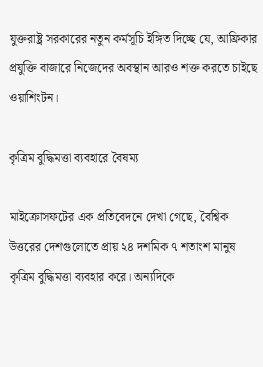যুক্তরাষ্ট্র সরকারের নতুন কর্মসূচি ইঙ্গিত দিচ্ছে যে, আফ্রিকার প্রযুক্তি বাজারে নিজেদের অবস্থান আরও শক্ত করতে চাইছে ওয়াশিংটন।

কৃত্রিম বুদ্ধিমত্তা ব্যবহারে বৈষম্য

মাইক্রোসফটের এক প্রতিবেদনে দেখা গেছে, বৈশ্বিক উত্তরের দেশগুলোতে প্রায় ২৪ দশমিক ৭ শতাংশ মানুষ কৃত্রিম বুদ্ধিমত্তা ব্যবহার করে। অন্যদিকে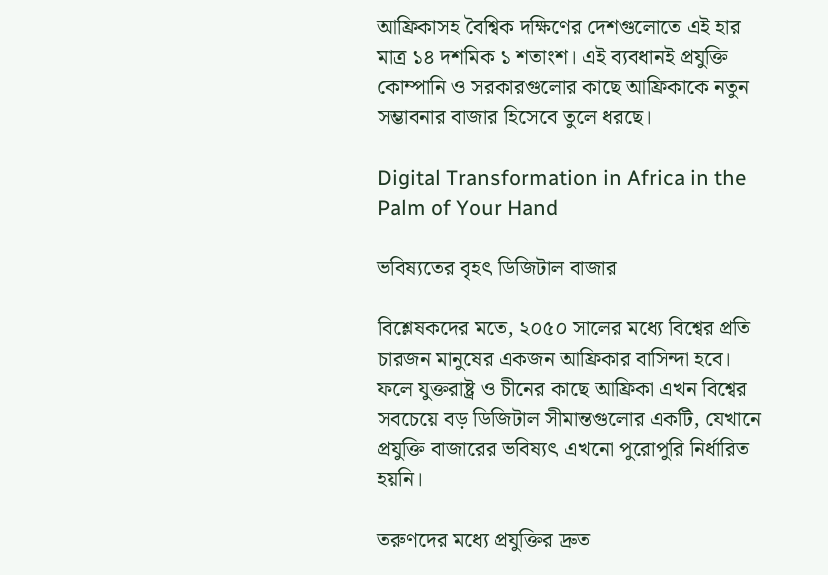আফ্রিকাসহ বৈশ্বিক দক্ষিণের দেশগুলোতে এই হার মাত্র ১৪ দশমিক ১ শতাংশ। এই ব্যবধানই প্রযুক্তি কোম্পানি ও সরকারগুলোর কাছে আফ্রিকাকে নতুন সম্ভাবনার বাজার হিসেবে তুলে ধরছে।

Digital Transformation in Africa in the Palm of Your Hand

ভবিষ্যতের বৃহৎ ডিজিটাল বাজার

বিশ্লেষকদের মতে, ২০৫০ সালের মধ্যে বিশ্বের প্রতি চারজন মানুষের একজন আফ্রিকার বাসিন্দা হবে। ফলে যুক্তরাষ্ট্র ও চীনের কাছে আফ্রিকা এখন বিশ্বের সবচেয়ে বড় ডিজিটাল সীমান্তগুলোর একটি, যেখানে প্রযুক্তি বাজারের ভবিষ্যৎ এখনো পুরোপুরি নির্ধারিত হয়নি।

তরুণদের মধ্যে প্রযুক্তির দ্রুত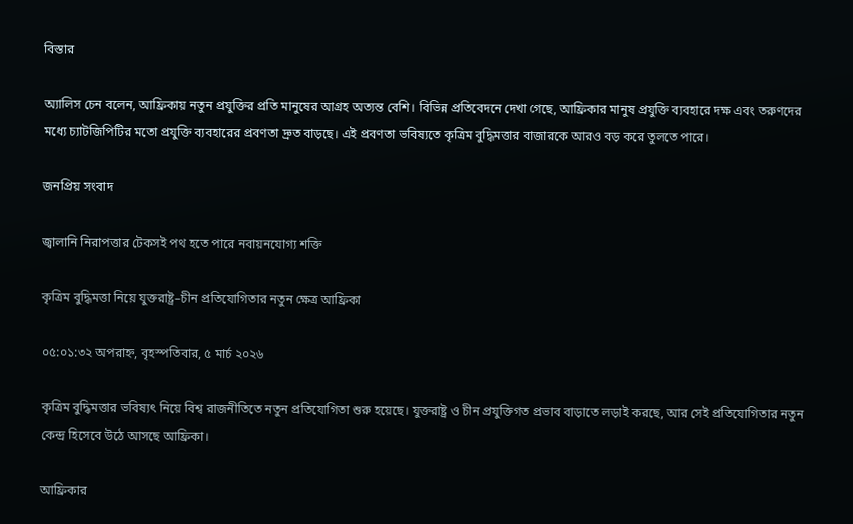বিস্তার

অ্যালিস চেন বলেন, আফ্রিকায় নতুন প্রযুক্তির প্রতি মানুষের আগ্রহ অত্যন্ত বেশি। বিভিন্ন প্রতিবেদনে দেখা গেছে, আফ্রিকার মানুষ প্রযুক্তি ব্যবহারে দক্ষ এবং তরুণদের মধ্যে চ্যাটজিপিটির মতো প্রযুক্তি ব্যবহারের প্রবণতা দ্রুত বাড়ছে। এই প্রবণতা ভবিষ্যতে কৃত্রিম বুদ্ধিমত্তার বাজারকে আরও বড় করে তুলতে পারে।

জনপ্রিয় সংবাদ

জ্বালানি নিরাপত্তার টেকসই পথ হতে পারে নবায়নযোগ্য শক্তি

কৃত্রিম বুদ্ধিমত্তা নিয়ে যুক্তরাষ্ট্র–চীন প্রতিযোগিতার নতুন ক্ষেত্র আফ্রিকা

০৫:০১:৩২ অপরাহ্ন, বৃহস্পতিবার, ৫ মার্চ ২০২৬

কৃত্রিম বুদ্ধিমত্তার ভবিষ্যৎ নিয়ে বিশ্ব রাজনীতিতে নতুন প্রতিযোগিতা শুরু হয়েছে। যুক্তরাষ্ট্র ও চীন প্রযুক্তিগত প্রভাব বাড়াতে লড়াই করছে, আর সেই প্রতিযোগিতার নতুন কেন্দ্র হিসেবে উঠে আসছে আফ্রিকা।

আফ্রিকার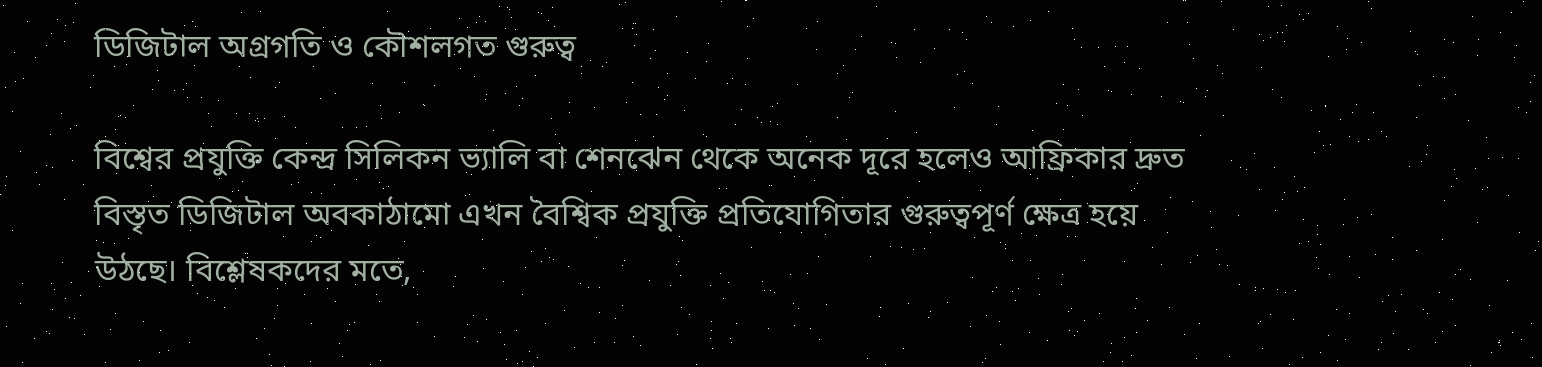ডিজিটাল অগ্রগতি ও কৌশলগত গুরুত্ব

বিশ্বের প্রযুক্তি কেন্দ্র সিলিকন ভ্যালি বা শেনঝেন থেকে অনেক দূরে হলেও আফ্রিকার দ্রুত বিস্তৃত ডিজিটাল অবকাঠামো এখন বৈশ্বিক প্রযুক্তি প্রতিযোগিতার গুরুত্বপূর্ণ ক্ষেত্র হয়ে উঠছে। বিশ্লেষকদের মতে,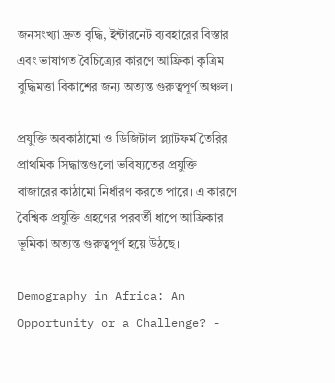জনসংখ্যা দ্রুত বৃদ্ধি, ইন্টারনেট ব্যবহারের বিস্তার এবং ভাষাগত বৈচিত্র্যের কারণে আফ্রিকা কৃত্রিম বুদ্ধিমত্তা বিকাশের জন্য অত্যন্ত গুরুত্বপূর্ণ অঞ্চল।

প্রযুক্তি অবকাঠামো ও ডিজিটাল প্ল্যাটফর্ম তৈরির প্রাথমিক সিদ্ধান্তগুলো ভবিষ্যতের প্রযুক্তি বাজারের কাঠামো নির্ধারণ করতে পারে। এ কারণে বৈশ্বিক প্রযুক্তি গ্রহণের পরবর্তী ধাপে আফ্রিকার ভূমিকা অত্যন্ত গুরুত্বপূর্ণ হয়ে উঠছে।

Demography in Africa: An Opportunity or a Challenge? -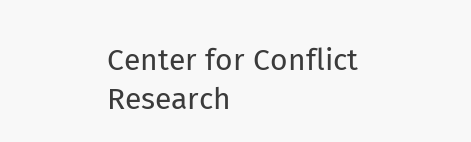Center for Conflict  Research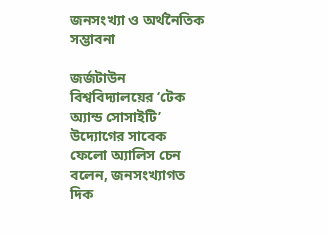জনসংখ্যা ও অর্থনৈতিক সম্ভাবনা

জর্জটাউন বিশ্ববিদ্যালয়ের ‘টেক অ্যান্ড সোসাইটি’ উদ্যোগের সাবেক ফেলো অ্যালিস চেন বলেন, জনসংখ্যাগত দিক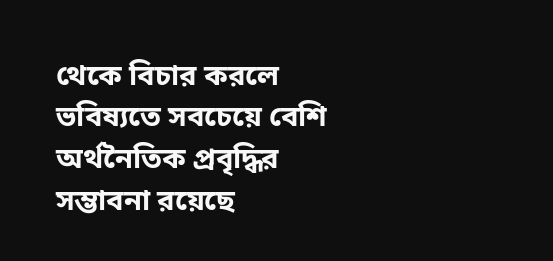থেকে বিচার করলে ভবিষ্যতে সবচেয়ে বেশি অর্থনৈতিক প্রবৃদ্ধির সম্ভাবনা রয়েছে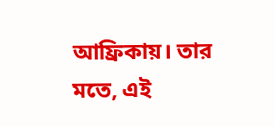আফ্রিকায়। তার মতে, এই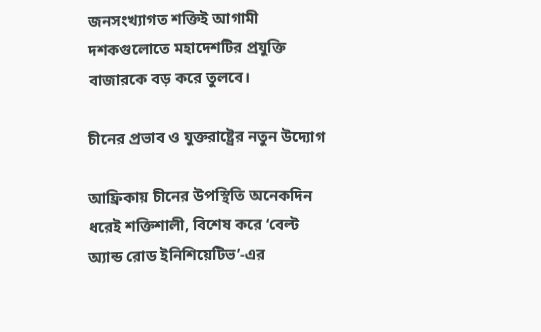জনসংখ্যাগত শক্তিই আগামী দশকগুলোতে মহাদেশটির প্রযুক্তি বাজারকে বড় করে তুলবে।

চীনের প্রভাব ও যুক্তরাষ্ট্রের নতুন উদ্যোগ

আফ্রিকায় চীনের উপস্থিতি অনেকদিন ধরেই শক্তিশালী, বিশেষ করে ‘বেল্ট অ্যান্ড রোড ইনিশিয়েটিভ’-এর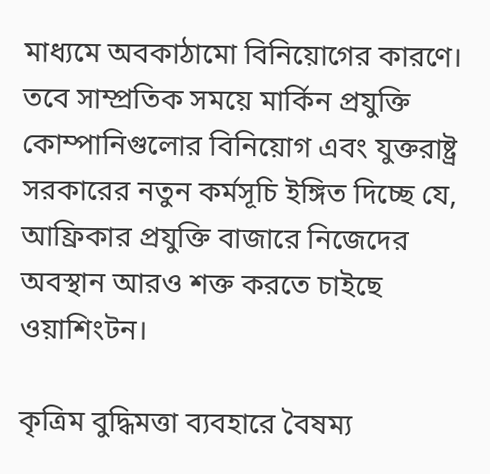মাধ্যমে অবকাঠামো বিনিয়োগের কারণে। তবে সাম্প্রতিক সময়ে মার্কিন প্রযুক্তি কোম্পানিগুলোর বিনিয়োগ এবং যুক্তরাষ্ট্র সরকারের নতুন কর্মসূচি ইঙ্গিত দিচ্ছে যে, আফ্রিকার প্রযুক্তি বাজারে নিজেদের অবস্থান আরও শক্ত করতে চাইছে ওয়াশিংটন।

কৃত্রিম বুদ্ধিমত্তা ব্যবহারে বৈষম্য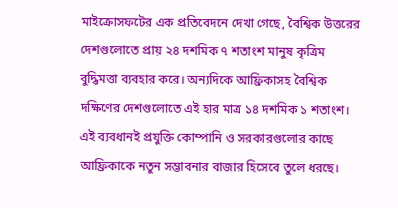মাইক্রোসফটের এক প্রতিবেদনে দেখা গেছে, বৈশ্বিক উত্তরের দেশগুলোতে প্রায় ২৪ দশমিক ৭ শতাংশ মানুষ কৃত্রিম বুদ্ধিমত্তা ব্যবহার করে। অন্যদিকে আফ্রিকাসহ বৈশ্বিক দক্ষিণের দেশগুলোতে এই হার মাত্র ১৪ দশমিক ১ শতাংশ। এই ব্যবধানই প্রযুক্তি কোম্পানি ও সরকারগুলোর কাছে আফ্রিকাকে নতুন সম্ভাবনার বাজার হিসেবে তুলে ধরছে।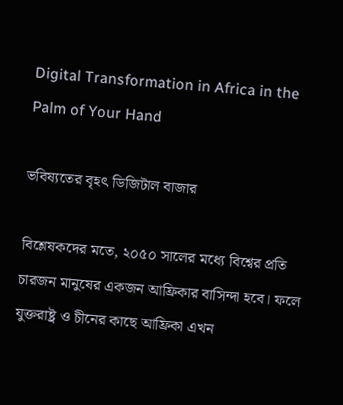Digital Transformation in Africa in the Palm of Your Hand

ভবিষ্যতের বৃহৎ ডিজিটাল বাজার

বিশ্লেষকদের মতে, ২০৫০ সালের মধ্যে বিশ্বের প্রতি চারজন মানুষের একজন আফ্রিকার বাসিন্দা হবে। ফলে যুক্তরাষ্ট্র ও চীনের কাছে আফ্রিকা এখন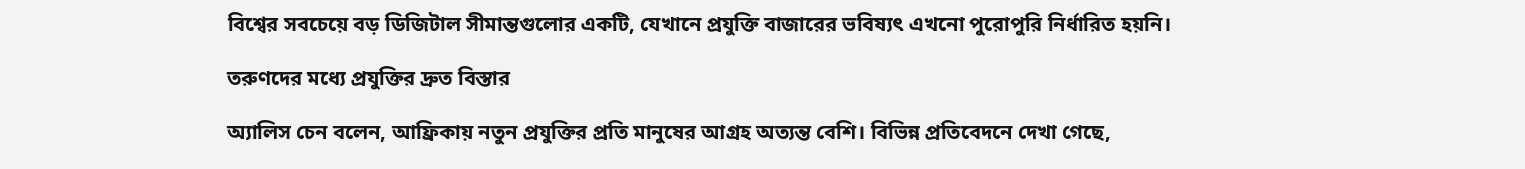বিশ্বের সবচেয়ে বড় ডিজিটাল সীমান্তগুলোর একটি, যেখানে প্রযুক্তি বাজারের ভবিষ্যৎ এখনো পুরোপুরি নির্ধারিত হয়নি।

তরুণদের মধ্যে প্রযুক্তির দ্রুত বিস্তার

অ্যালিস চেন বলেন, আফ্রিকায় নতুন প্রযুক্তির প্রতি মানুষের আগ্রহ অত্যন্ত বেশি। বিভিন্ন প্রতিবেদনে দেখা গেছে,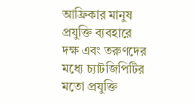আফ্রিকার মানুষ প্রযুক্তি ব্যবহারে দক্ষ এবং তরুণদের মধ্যে চ্যাটজিপিটির মতো প্রযুক্তি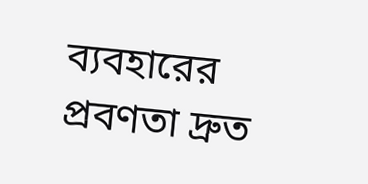ব্যবহারের প্রবণতা দ্রুত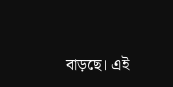বাড়ছে। এই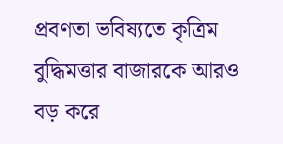প্রবণতা ভবিষ্যতে কৃত্রিম বুদ্ধিমত্তার বাজারকে আরও বড় করে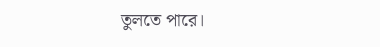তুলতে পারে।